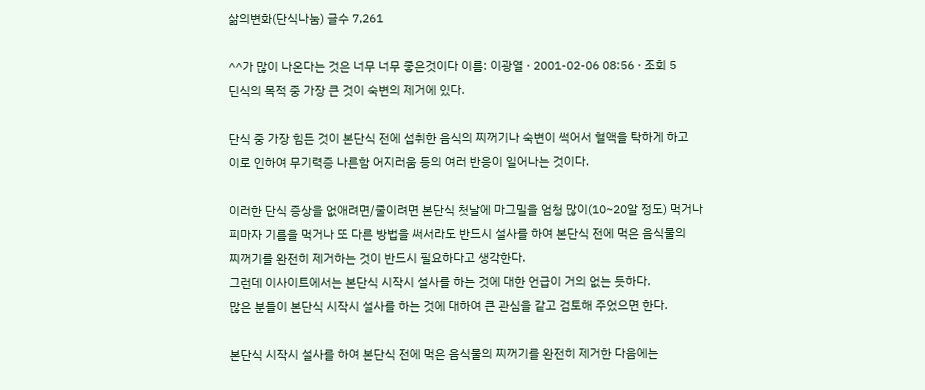삶의변화(단식나눔) 글수 7,261

^^가 많이 나온다는 것은 너무 너무 좋은것이다 이름: 이광열 · 2001-02-06 08:56 · 조회 5
딘식의 목적 중 가장 큰 것이 숙변의 제거에 있다.

단식 중 가장 힘든 것이 본단식 전에 섭취한 음식의 찌꺼기나 숙변이 썩어서 혈액을 탁하게 하고
이로 인하여 무기력증 나른함 어지러움 등의 여러 반응이 일어나는 것이다.

이러한 단식 증상을 없애려면/줄이려면 본단식 첫날에 마그밀을 엄청 많이(10~20알 정도) 먹거나
피마자 기름을 먹거나 또 다른 방법을 써서라도 반드시 설사를 하여 본단식 전에 먹은 음식물의
찌꺼기를 완전히 제거하는 것이 반드시 필요하다고 생각한다.
그런데 이사이트에서는 본단식 시작시 설사를 하는 것에 대한 언급이 거의 없는 듯하다.
많은 분들이 본단식 시작시 설사를 하는 것에 대하여 큰 관심을 같고 검토해 주었으면 한다.

본단식 시작시 설사를 하여 본단식 전에 먹은 음식물의 찌꺼기를 완전히 제거한 다음에는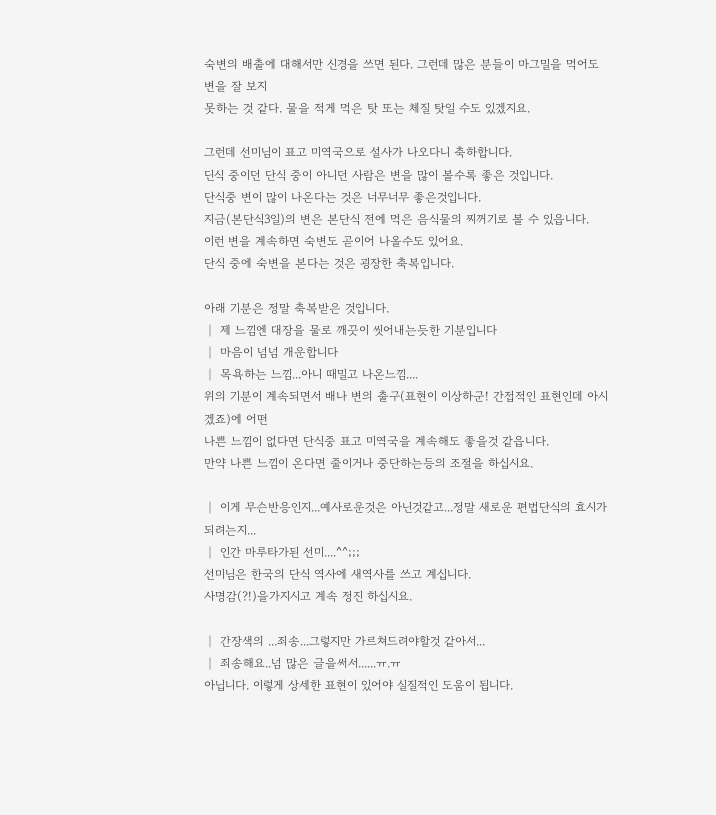숙변의 배출에 대해서만 신경을 쓰면 된다. 그런데 많은 분들이 마그밀을 먹어도 변을 잘 보지
못하는 것 같다. 물을 적게 먹은 탓 또는 체질 탓일 수도 있겠지요.

그런데 선미님이 표고 미역국으로 설사가 나오다니 축하합니다.
딘식 중이던 단식 중이 아니던 사람은 변을 많이 볼수록 좋은 것입니다.
단식중 변이 많이 나온다는 것은 너무너무 좋은것입니다.
지금(본단식3일)의 변은 본단식 전에 먹은 음식물의 찌꺼기로 볼 수 있읍니다.
이런 변을 계속하면 숙변도 곧이어 나올수도 있어요.
단식 중에 숙변을 본다는 것은 굉장한 축복입니다.

아래 기분은 정말 축복받은 것입니다.
│ 제 느낌엔 대장을 물로 깨끗이 씻어내는듯한 기분입니다
│ 마음이 넘넘 개운합니다
│ 목욕하는 느낌...아니 때밀고 나온느낌....
위의 기분이 계속되면서 배나 변의 출구(표현이 이상하군! 간접적인 표현인데 아시겠죠)에 어떤
나쁜 느낌이 없다면 단식중 표고 미역국을 계속해도 좋을것 같읍니다.
만약 나쁜 느낌이 온다면 줄이거나 중단하는등의 조절을 하십시요.

│ 이게 무슨반응인지...예사로운것은 아닌것같고...정말 새로운 편법단식의 효시가 되려는지...
│ 인간 마루타가된 선미....^^;;;
선미님은 한국의 단식 역사에 새역사를 쓰고 계십니다.
사명감(?!)을가지시고 계속 정진 하십시요.

│ 간장색의 ...죄송...그렇지만 가르쳐드려야할것 같아서...
│ 죄송해요..넘 많은 글을써서......ㅠ.ㅠ
아닙니다. 이렇게 상세한 표현이 있어야 실질적인 도움이 됩니다.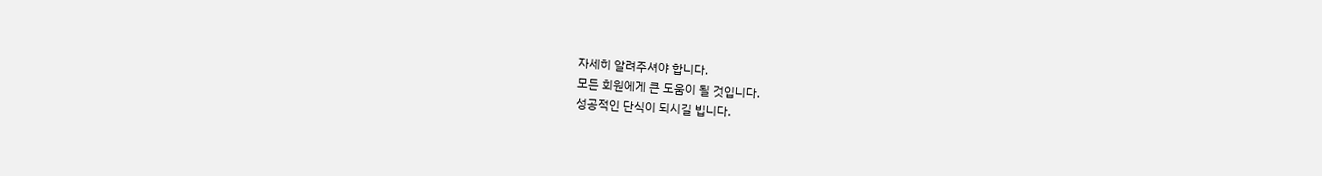자세히 알려주셔야 합니다.
모든 회원에게 큰 도움이 될 것입니다.
성공적인 단식이 되시길 빕니다.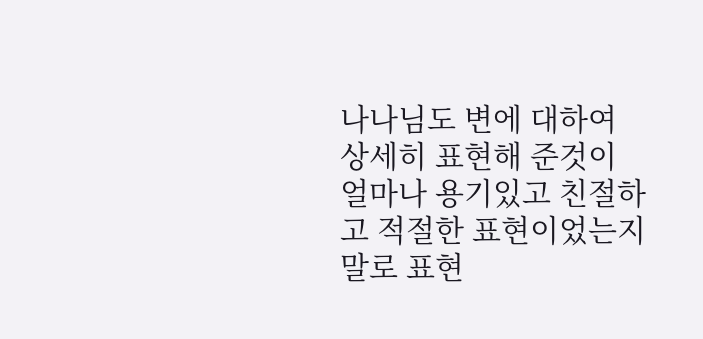나나님도 변에 대하여 상세히 표현해 준것이 얼마나 용기있고 친절하고 적절한 표현이었는지 말로 표현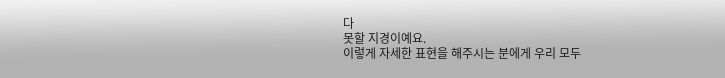다
못할 지경이예요.
이렇게 자세한 표현을 해주시는 분에게 우리 모두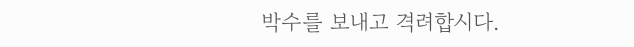박수를 보내고 격려합시다.